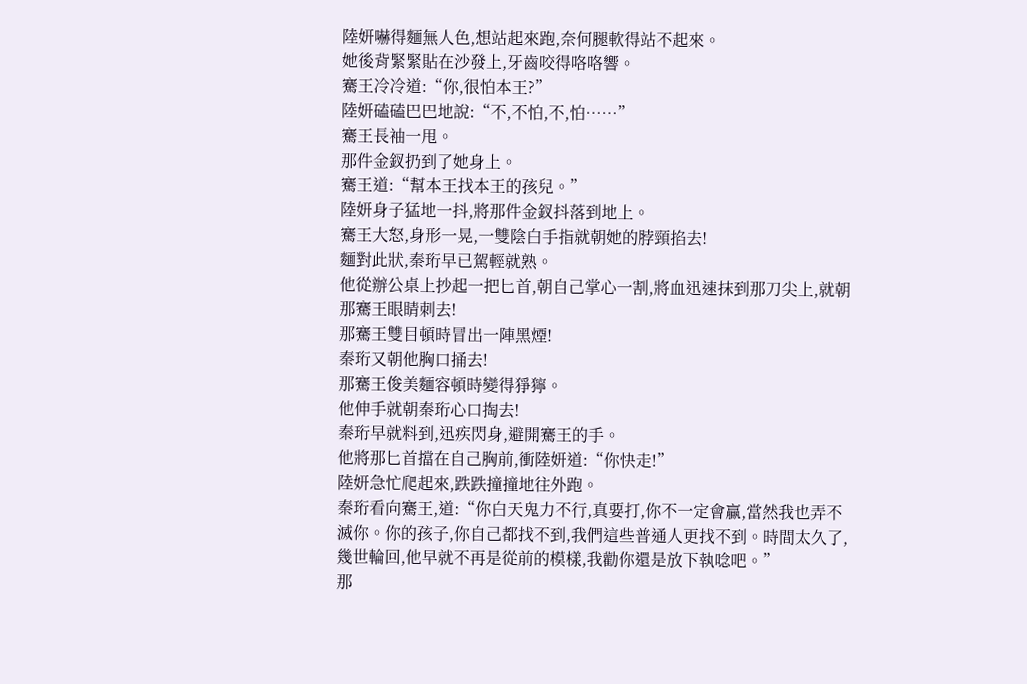陸妍嚇得麵無人色,想站起來跑,奈何腿軟得站不起來。
她後背緊緊貼在沙發上,牙齒咬得咯咯響。
騫王冷冷道:“你,很怕本王?”
陸妍磕磕巴巴地說:“不,不怕,不,怕……”
騫王長袖一甩。
那件金釵扔到了她身上。
騫王道:“幫本王找本王的孩兒。”
陸妍身子猛地一抖,將那件金釵抖落到地上。
騫王大怒,身形一晃,一雙陰白手指就朝她的脖頸掐去!
麵對此狀,秦珩早已駕輕就熟。
他從辦公桌上抄起一把匕首,朝自己掌心一割,將血迅速抹到那刀尖上,就朝那騫王眼睛刺去!
那騫王雙目頓時冒出一陣黑煙!
秦珩又朝他胸口捅去!
那騫王俊美麵容頓時變得猙獰。
他伸手就朝秦珩心口掏去!
秦珩早就料到,迅疾閃身,避開騫王的手。
他將那匕首擋在自己胸前,衝陸妍道:“你快走!”
陸妍急忙爬起來,跌跌撞撞地往外跑。
秦珩看向騫王,道:“你白天鬼力不行,真要打,你不一定會贏,當然我也弄不滅你。你的孩子,你自己都找不到,我們這些普通人更找不到。時間太久了,幾世輪回,他早就不再是從前的模樣,我勸你還是放下執唸吧。”
那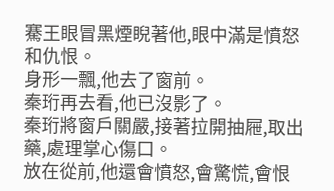騫王眼冒黑煙睨著他,眼中滿是憤怒和仇恨。
身形一飄,他去了窗前。
秦珩再去看,他已沒影了。
秦珩將窗戶關嚴,接著拉開抽屜,取出藥,處理掌心傷口。
放在從前,他還會憤怒,會驚慌,會恨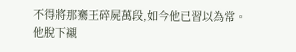不得將那騫王碎屍萬段,如今他已習以為常。
他脫下襯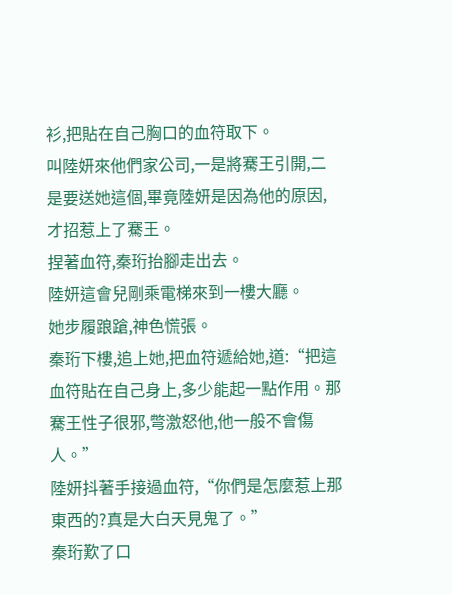衫,把貼在自己胸口的血符取下。
叫陸妍來他們家公司,一是將騫王引開,二是要送她這個,畢竟陸妍是因為他的原因,才招惹上了騫王。
捏著血符,秦珩抬腳走出去。
陸妍這會兒剛乘電梯來到一樓大廳。
她步履踉蹌,神色慌張。
秦珩下樓,追上她,把血符遞給她,道:“把這血符貼在自己身上,多少能起一點作用。那騫王性子很邪,彆激怒他,他一般不會傷人。”
陸妍抖著手接過血符,“你們是怎麼惹上那東西的?真是大白天見鬼了。”
秦珩歎了口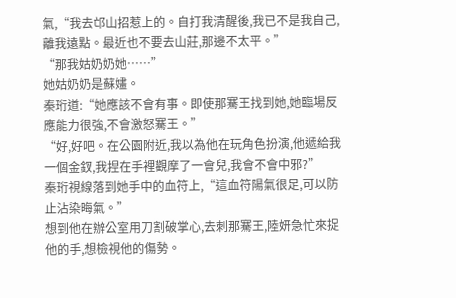氣,“我去邙山招惹上的。自打我清醒後,我已不是我自己,離我遠點。最近也不要去山莊,那邊不太平。”
“那我姑奶奶她……”
她姑奶奶是蘇嫿。
秦珩道:“她應該不會有事。即使那騫王找到她,她臨場反應能力很強,不會激怒騫王。”
“好,好吧。在公園附近,我以為他在玩角色扮演,他遞給我一個金釵,我捏在手裡觀摩了一會兒,我會不會中邪?”
秦珩視線落到她手中的血符上,“這血符陽氣很足,可以防止沾染晦氣。”
想到他在辦公室用刀割破掌心,去刺那騫王,陸妍急忙來捉他的手,想檢視他的傷勢。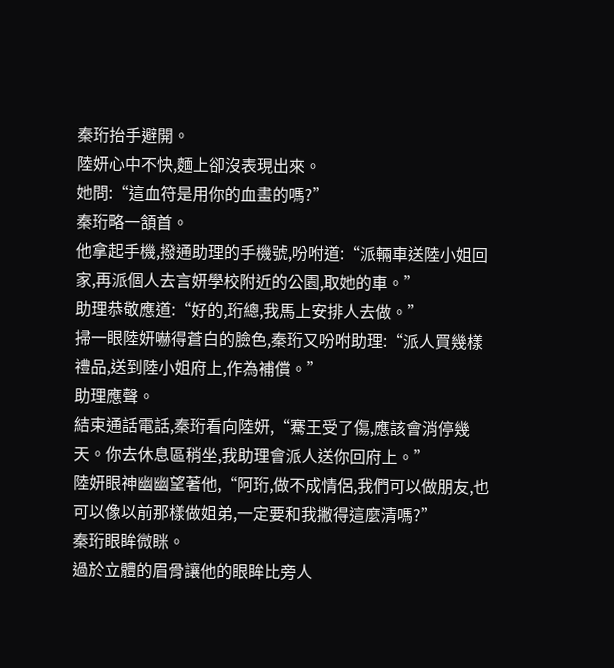秦珩抬手避開。
陸妍心中不快,麵上卻沒表現出來。
她問:“這血符是用你的血畫的嗎?”
秦珩略一頷首。
他拿起手機,撥通助理的手機號,吩咐道:“派輛車送陸小姐回家,再派個人去言妍學校附近的公園,取她的車。”
助理恭敬應道:“好的,珩總,我馬上安排人去做。”
掃一眼陸妍嚇得蒼白的臉色,秦珩又吩咐助理:“派人買幾樣禮品,送到陸小姐府上,作為補償。”
助理應聲。
結束通話電話,秦珩看向陸妍,“騫王受了傷,應該會消停幾天。你去休息區稍坐,我助理會派人送你回府上。”
陸妍眼神幽幽望著他,“阿珩,做不成情侶,我們可以做朋友,也可以像以前那樣做姐弟,一定要和我撇得這麼清嗎?”
秦珩眼眸微眯。
過於立體的眉骨讓他的眼眸比旁人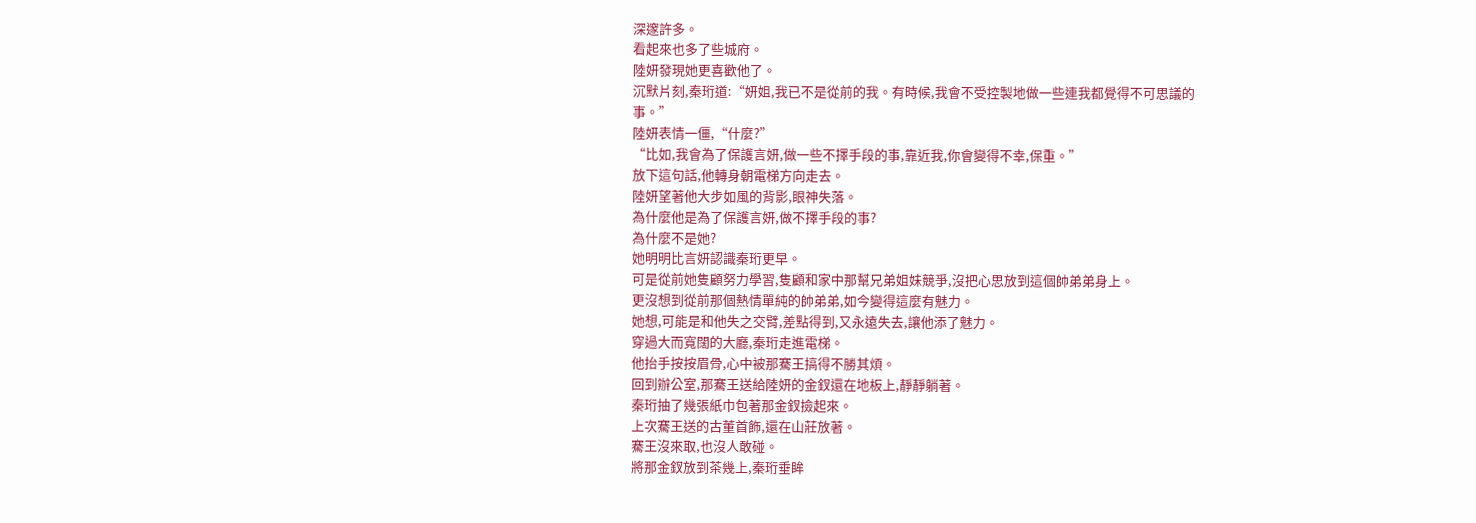深邃許多。
看起來也多了些城府。
陸妍發現她更喜歡他了。
沉默片刻,秦珩道:“妍姐,我已不是從前的我。有時候,我會不受控製地做一些連我都覺得不可思議的事。”
陸妍表情一僵,“什麼?”
“比如,我會為了保護言妍,做一些不擇手段的事,靠近我,你會變得不幸,保重。”
放下這句話,他轉身朝電梯方向走去。
陸妍望著他大步如風的背影,眼神失落。
為什麼他是為了保護言妍,做不擇手段的事?
為什麼不是她?
她明明比言妍認識秦珩更早。
可是從前她隻顧努力學習,隻顧和家中那幫兄弟姐妹競爭,沒把心思放到這個帥弟弟身上。
更沒想到從前那個熱情單純的帥弟弟,如今變得這麼有魅力。
她想,可能是和他失之交臂,差點得到,又永遠失去,讓他添了魅力。
穿過大而寬闊的大廳,秦珩走進電梯。
他抬手按按眉骨,心中被那騫王搞得不勝其煩。
回到辦公室,那騫王送給陸妍的金釵還在地板上,靜靜躺著。
秦珩抽了幾張紙巾包著那金釵撿起來。
上次騫王送的古董首飾,還在山莊放著。
騫王沒來取,也沒人敢碰。
將那金釵放到茶幾上,秦珩垂眸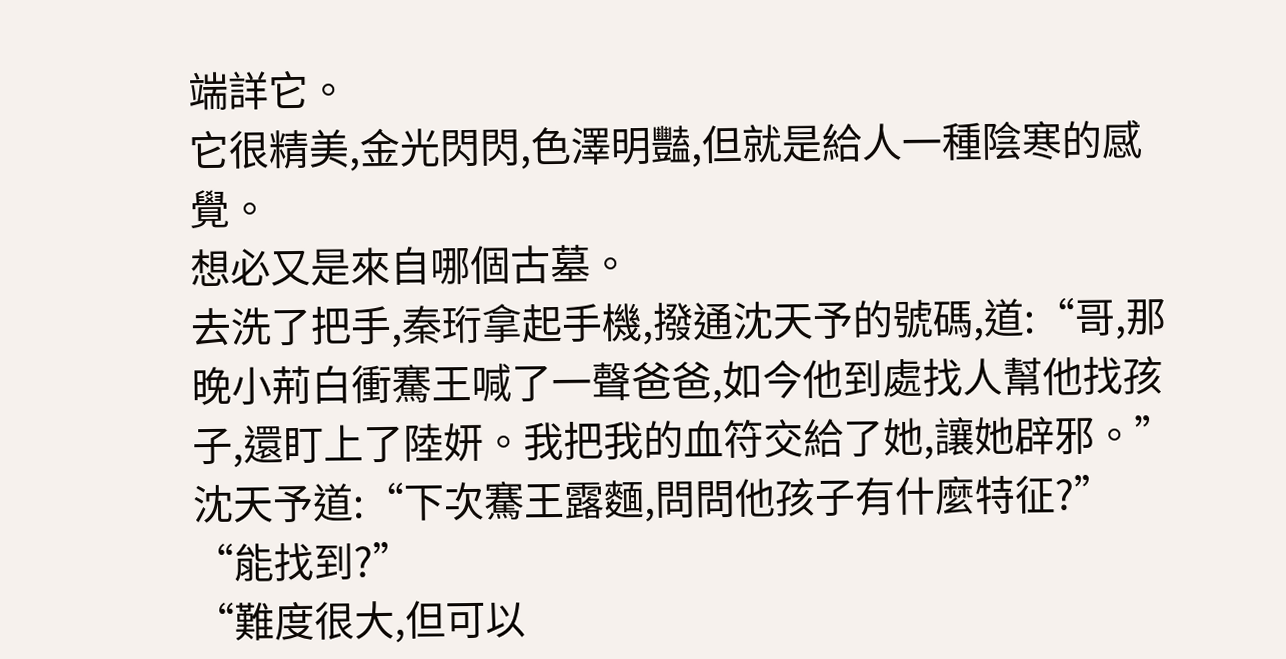端詳它。
它很精美,金光閃閃,色澤明豔,但就是給人一種陰寒的感覺。
想必又是來自哪個古墓。
去洗了把手,秦珩拿起手機,撥通沈天予的號碼,道:“哥,那晚小荊白衝騫王喊了一聲爸爸,如今他到處找人幫他找孩子,還盯上了陸妍。我把我的血符交給了她,讓她辟邪。”
沈天予道:“下次騫王露麵,問問他孩子有什麼特征?”
“能找到?”
“難度很大,但可以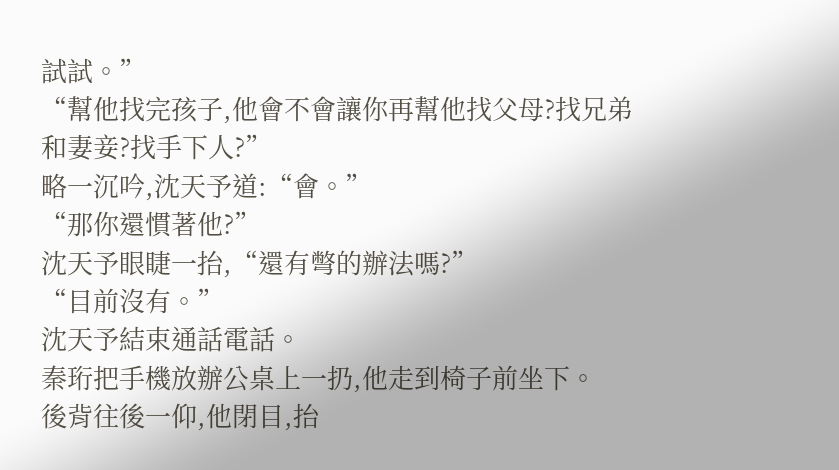試試。”
“幫他找完孩子,他會不會讓你再幫他找父母?找兄弟和妻妾?找手下人?”
略一沉吟,沈天予道:“會。”
“那你還慣著他?”
沈天予眼睫一抬,“還有彆的辦法嗎?”
“目前沒有。”
沈天予結束通話電話。
秦珩把手機放辦公桌上一扔,他走到椅子前坐下。
後背往後一仰,他閉目,抬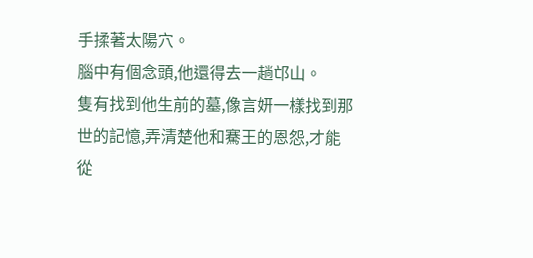手揉著太陽穴。
腦中有個念頭,他還得去一趟邙山。
隻有找到他生前的墓,像言妍一樣找到那世的記憶,弄清楚他和騫王的恩怨,才能從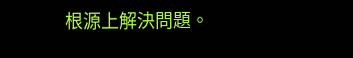根源上解決問題。